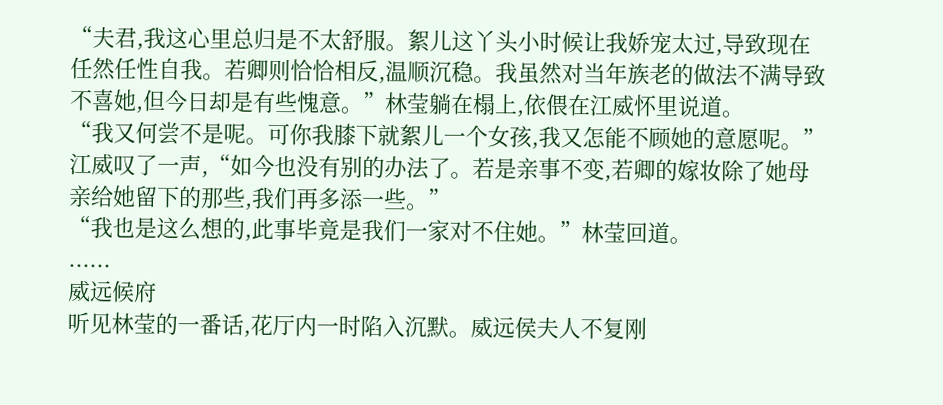“夫君,我这心里总归是不太舒服。絮儿这丫头小时候让我娇宠太过,导致现在任然任性自我。若卿则恰恰相反,温顺沉稳。我虽然对当年族老的做法不满导致不喜她,但今日却是有些愧意。”林莹躺在榻上,依偎在江威怀里说道。
“我又何尝不是呢。可你我膝下就絮儿一个女孩,我又怎能不顾她的意愿呢。”江威叹了一声,“如今也没有别的办法了。若是亲事不变,若卿的嫁妆除了她母亲给她留下的那些,我们再多添一些。”
“我也是这么想的,此事毕竟是我们一家对不住她。”林莹回道。
......
威远候府
听见林莹的一番话,花厅内一时陷入沉默。威远侯夫人不复刚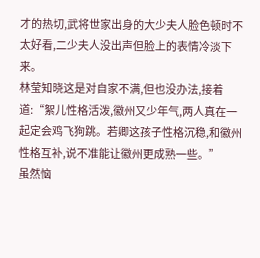才的热切,武将世家出身的大少夫人脸色顿时不太好看,二少夫人没出声但脸上的表情冷淡下来。
林莹知晓这是对自家不满,但也没办法,接着道:“絮儿性格活泼,徽州又少年气,两人真在一起定会鸡飞狗跳。若卿这孩子性格沉稳,和徽州性格互补,说不准能让徽州更成熟一些。”
虽然恼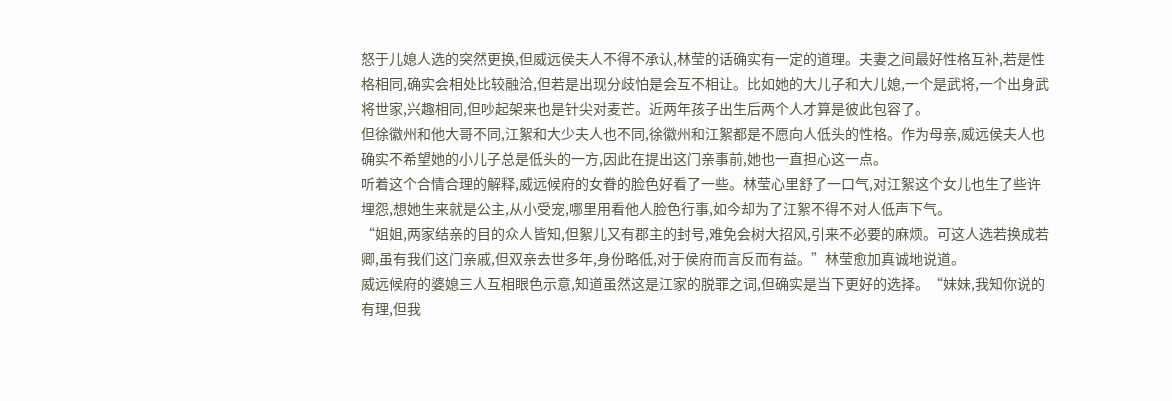怒于儿媳人选的突然更换,但威远侯夫人不得不承认,林莹的话确实有一定的道理。夫妻之间最好性格互补,若是性格相同,确实会相处比较融洽,但若是出现分歧怕是会互不相让。比如她的大儿子和大儿媳,一个是武将,一个出身武将世家,兴趣相同,但吵起架来也是针尖对麦芒。近两年孩子出生后两个人才算是彼此包容了。
但徐徽州和他大哥不同,江絮和大少夫人也不同,徐徽州和江絮都是不愿向人低头的性格。作为母亲,威远侯夫人也确实不希望她的小儿子总是低头的一方,因此在提出这门亲事前,她也一直担心这一点。
听着这个合情合理的解释,威远候府的女眷的脸色好看了一些。林莹心里舒了一口气,对江絮这个女儿也生了些许埋怨,想她生来就是公主,从小受宠,哪里用看他人脸色行事,如今却为了江絮不得不对人低声下气。
“姐姐,两家结亲的目的众人皆知,但絮儿又有郡主的封号,难免会树大招风,引来不必要的麻烦。可这人选若换成若卿,虽有我们这门亲戚,但双亲去世多年,身份略低,对于侯府而言反而有益。”林莹愈加真诚地说道。
威远候府的婆媳三人互相眼色示意,知道虽然这是江家的脱罪之词,但确实是当下更好的选择。“妹妹,我知你说的有理,但我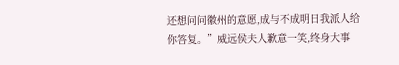还想问问徽州的意愿,成与不成明日我派人给你答复。”威远侯夫人歉意一笑,终身大事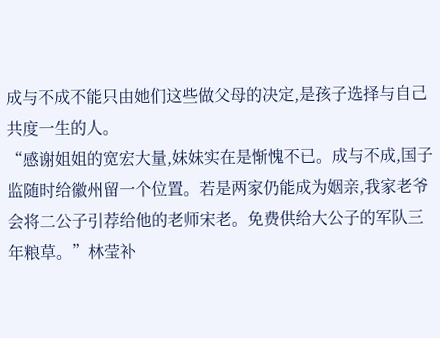成与不成不能只由她们这些做父母的决定,是孩子选择与自己共度一生的人。
“感谢姐姐的宽宏大量,妹妹实在是惭愧不已。成与不成,国子监随时给徽州留一个位置。若是两家仍能成为姻亲,我家老爷会将二公子引荐给他的老师宋老。免费供给大公子的军队三年粮草。”林莹补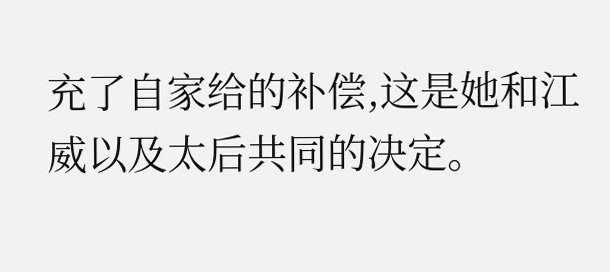充了自家给的补偿,这是她和江威以及太后共同的决定。